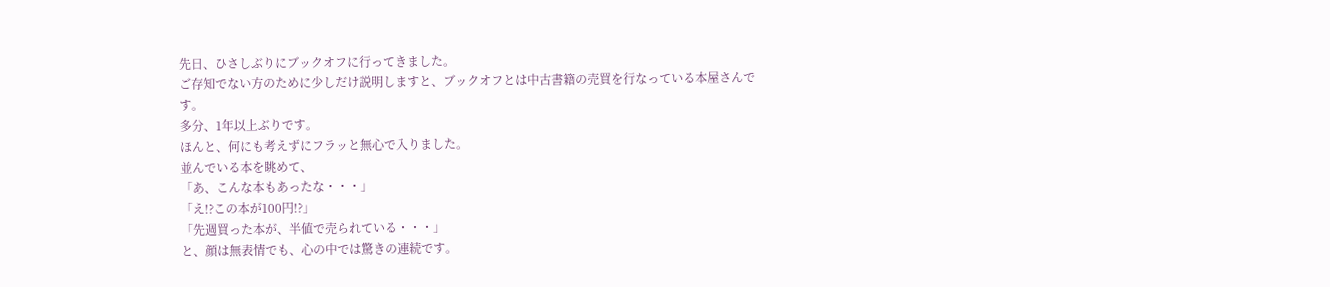先日、ひさしぶりにブックオフに行ってきました。
ご存知でない方のために少しだけ説明しますと、ブックオフとは中古書籍の売買を行なっている本屋さんです。
多分、1年以上ぶりです。
ほんと、何にも考えずにフラッと無心で入りました。
並んでいる本を眺めて、
「あ、こんな本もあったな・・・」
「え!?この本が100円!?」
「先週買った本が、半値で売られている・・・」
と、顔は無表情でも、心の中では驚きの連続です。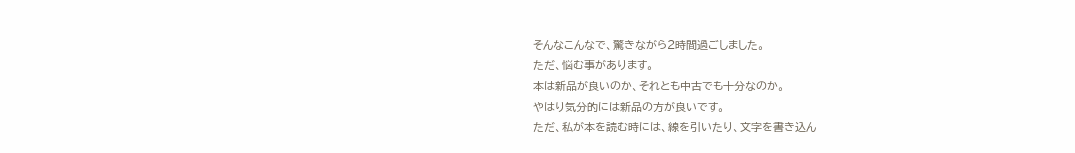そんなこんなで、驚きながら2時間過ごしました。
ただ、悩む事があります。
本は新品が良いのか、それとも中古でも十分なのか。
やはり気分的には新品の方が良いです。
ただ、私が本を読む時には、線を引いたり、文字を書き込ん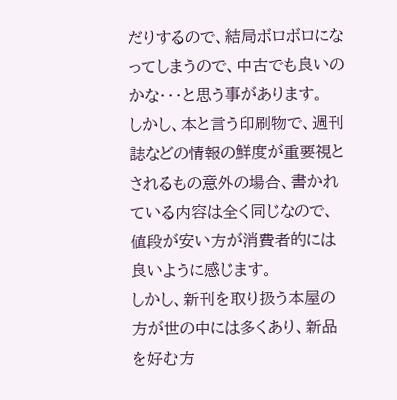だりするので、結局ボロボロになってしまうので、中古でも良いのかな・・・と思う事があります。
しかし、本と言う印刷物で、週刊誌などの情報の鮮度が重要視とされるもの意外の場合、書かれている内容は全く同じなので、値段が安い方が消費者的には良いように感じます。
しかし、新刊を取り扱う本屋の方が世の中には多くあり、新品を好む方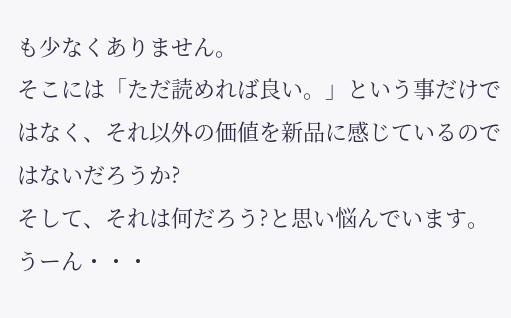も少なくありません。
そこには「ただ読めれば良い。」という事だけではなく、それ以外の価値を新品に感じているのではないだろうか?
そして、それは何だろう?と思い悩んでいます。
うーん・・・